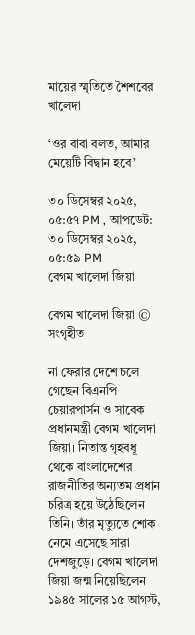মায়ের স্মৃতিতে শৈশবের খালেদা

‘ওর বাবা বলত, আমার মেয়েটি বিদ্বান হবে’

৩০ ডিসেম্বর ২০২৫, ০৫:৫৭ PM , আপডেট: ৩০ ডিসেম্বর ২০২৫, ০৫:৫৯ PM
বেগম খালেদা জিয়া

বেগম খালেদা জিয়া © সংগৃহীত

না ফেরার দেশে চলে গেছেন বিএনপি চেয়ারপার্সন ও সাবেক প্রধানমন্ত্রী বেগম খালেদা জিয়া। নিতান্ত গৃহবধূ থেকে বাংলাদেশের রাজনীতির অন্যতম প্রধান চরিত্র হয়ে উঠেছিলেন তিনি। তাঁর মৃত্যুতে শোক নেমে এসেছে সারা দেশজুড়ে। বেগম খালেদা জিয়া জন্ম নিয়েছিলেন ১৯৪৫ সালের ১৫ আগস্ট,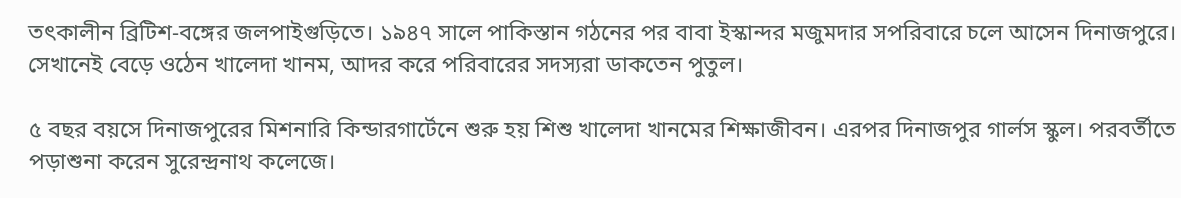তৎকালীন ব্রিটিশ-বঙ্গের জলপাইগুড়িতে। ১৯৪৭ সালে পাকিস্তান গঠনের পর বাবা ইস্কান্দর মজুমদার সপরিবারে চলে আসেন দিনাজপুরে। সেখানেই বেড়ে ওঠেন খালেদা খানম, আদর করে পরিবারের সদস্যরা ডাকতেন পুতুল।

৫ বছর বয়সে দিনাজপুরের মিশনারি কিন্ডারগার্টেনে শুরু হয় শিশু খালেদা খানমের শিক্ষাজীবন। এরপর দিনাজপুর গার্লস স্কুল। পরবর্তীতে পড়াশুনা করেন সুরেন্দ্রনাথ কলেজে।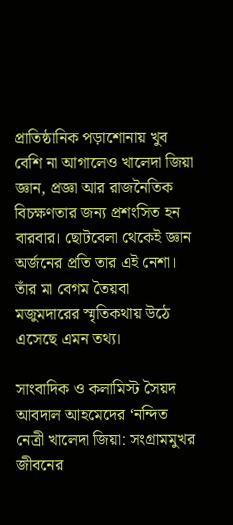প্রাতিষ্ঠানিক পড়াশোনায় খুব বেশি না আগালেও খালেদা জিয়া জ্ঞান, প্রজ্ঞা আর রাজনৈতিক বিচক্ষণতার জন্য প্রশংসিত হন বারবার। ছোটবেলা থেকেই জ্ঞান অর্জনের প্রতি তার এই নেশা। তাঁর মা বেগম তৈয়বা মজুমদারের স্মৃতিকথায় উঠে এসেছে এমন তথ্য।

সাংবাদিক ও কলামিস্ট সৈয়দ আবদাল আহমেদের ‘নন্দিত নেত্রী খালেদা জিয়া: সংগ্রামমুখর জীবনের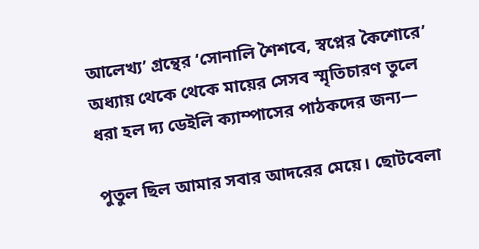আলেখ্য’ গ্রন্থের ‘সোনালি শৈশবে, স্বপ্নের কৈশোরে’ অধ্যায় থেকে থেকে মায়ের সেসব স্মৃতিচারণ তুলে ধরা হল দ্য ডেইলি ক্যাম্পাসের পাঠকদের জন্য—

পুতুল ছিল আমার সবার আদরের মেয়ে। ছোটবেলা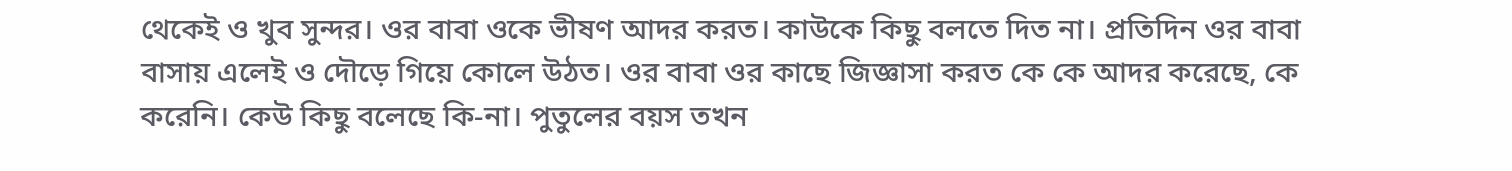থেকেই ও খুব সুন্দর। ওর বাবা ওকে ভীষণ আদর করত। কাউকে কিছু বলতে দিত না। প্রতিদিন ওর বাবা বাসায় এলেই ও দৌড়ে গিয়ে কোলে উঠত। ওর বাবা ওর কাছে জিজ্ঞাসা করত কে কে আদর করেছে, কে করেনি। কেউ কিছু বলেছে কি-না। পুতুলের বয়স তখন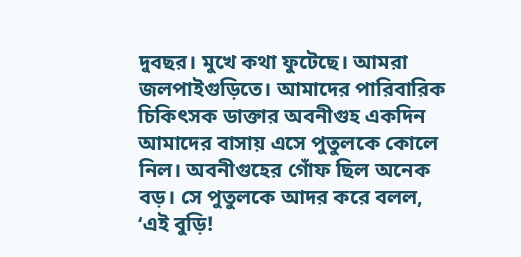দুবছর। মুখে কথা ফুটেছে। আমরা জলপাইগুড়িতে। আমাদের পারিবারিক চিকিৎসক ডাক্তার অবনীগুহ একদিন আমাদের বাসায় এসে পুতুলকে কোলে নিল। অবনীগুহের গোঁফ ছিল অনেক বড়। সে পুতুলকে আদর করে বলল, ‘এই বুড়ি!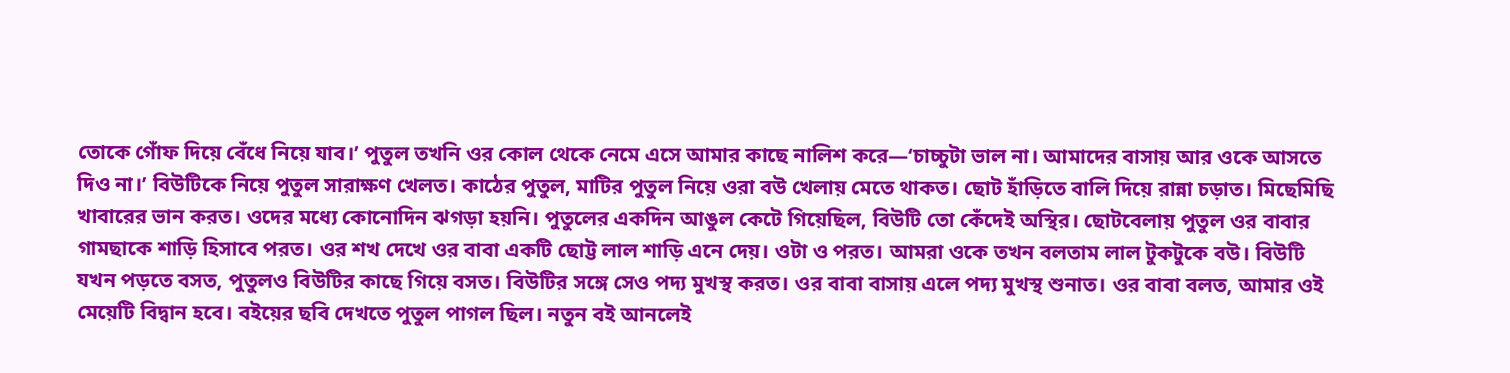তোকে গোঁফ দিয়ে বেঁধে নিয়ে যাব।’ পুতুল তখনি ওর কোল থেকে নেমে এসে আমার কাছে নালিশ করে—‘চাচ্চুটা ভাল না। আমাদের বাসায় আর ওকে আসতে দিও না।’ বিউটিকে নিয়ে পুতুল সারাক্ষণ খেলত। কাঠের পুতুল, মাটির পুতুল নিয়ে ওরা বউ খেলায় মেতে থাকত। ছোট হাঁড়িতে বালি দিয়ে রান্না চড়াত। মিছেমিছি খাবারের ভান করত। ওদের মধ্যে কোনোদিন ঝগড়া হয়নি। পুতুলের একদিন আঙুল কেটে গিয়েছিল, বিউটি তো কেঁদেই অস্থির। ছোটবেলায় পুতুল ওর বাবার গামছাকে শাড়ি হিসাবে পরত। ওর শখ দেখে ওর বাবা একটি ছোট্ট লাল শাড়ি এনে দেয়। ওটা ও পরত। আমরা ওকে তখন বলতাম লাল টুকটুকে বউ। বিউটি যখন পড়তে বসত, পুতুলও বিউটির কাছে গিয়ে বসত। বিউটির সঙ্গে সেও পদ্য মুখস্থ করত। ওর বাবা বাসায় এলে পদ্য মুখস্থ শুনাত। ওর বাবা বলত, আমার ওই মেয়েটি বিদ্বান হবে। বইয়ের ছবি দেখতে পুতুল পাগল ছিল। নতুন বই আনলেই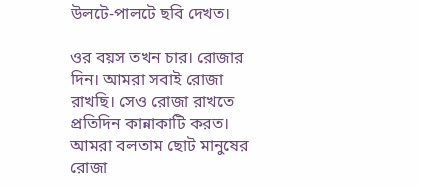উলটে-পালটে ছবি দেখত।

ওর বয়স তখন চার। রোজার দিন। আমরা সবাই রোজা রাখছি। সেও রোজা রাখতে প্রতিদিন কান্নাকাটি করত। আমরা বলতাম ছোট মানুষের রোজা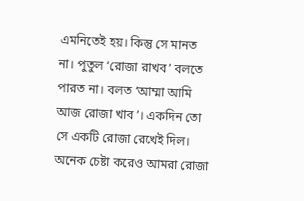এমনিতেই হয়। কিন্তু সে মানত না। পুতুল ‘রোজা রাখব’ বলতে পারত না। বলত ‘আম্মা আমি আজ রোজা খাব’। একদিন তো সে একটি রোজা রেখেই দিল। অনেক চেষ্টা করেও আমরা রোজা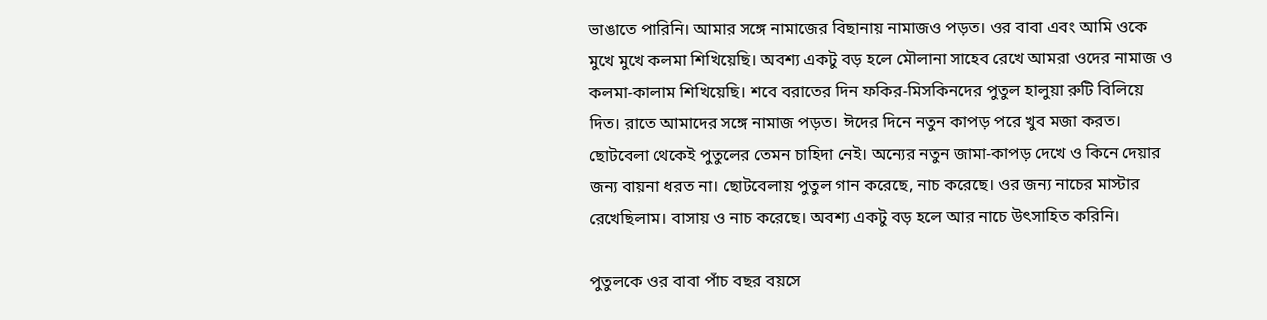ভাঙাতে পারিনি। আমার সঙ্গে নামাজের বিছানায় নামাজও পড়ত। ওর বাবা এবং আমি ওকে মুখে মুখে কলমা শিখিয়েছি। অবশ্য একটু বড় হলে মৌলানা সাহেব রেখে আমরা ওদের নামাজ ও কলমা-কালাম শিখিয়েছি। শবে বরাতের দিন ফকির-মিসকিনদের পুতুল হালুয়া রুটি বিলিয়ে দিত। রাতে আমাদের সঙ্গে নামাজ পড়ত। ঈদের দিনে নতুন কাপড় পরে খুব মজা করত। ছোটবেলা থেকেই পুতুলের তেমন চাহিদা নেই। অন্যের নতুন জামা-কাপড় দেখে ও কিনে দেয়ার জন্য বায়না ধরত না। ছোটবেলায় পুতুল গান করেছে, নাচ করেছে। ওর জন্য নাচের মাস্টার রেখেছিলাম। বাসায় ও নাচ করেছে। অবশ্য একটু বড় হলে আর নাচে উৎসাহিত করিনি।

পুতুলকে ওর বাবা পাঁচ বছর বয়সে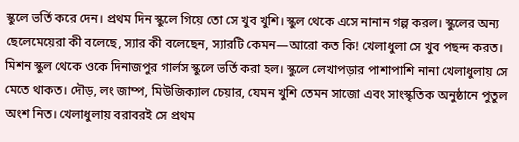স্কুলে ভর্তি করে দেন। প্রথম দিন স্কুলে গিয়ে তো সে খুব খুশি। স্কুল থেকে এসে নানান গল্প করল। স্কুলের অন্য ছেলেমেয়েরা কী বলেছে, স্যার কী বলেছেন, স্যারটি কেমন—আরো কত কি! খেলাধুলা সে খুব পছন্দ করত। মিশন স্কুল থেকে ওকে দিনাজপুর গার্লস স্কুলে ভর্তি করা হল। স্কুলে লেখাপড়ার পাশাপাশি নানা খেলাধুলায় সে মেতে থাকত। দৌড়, লং জাম্প, মিউজিক্যাল চেয়ার, যেমন খুশি তেমন সাজো এবং সাংস্কৃতিক অনুষ্ঠানে পুতুল অংশ নিত। খেলাধুলায় বরাবরই সে প্রথম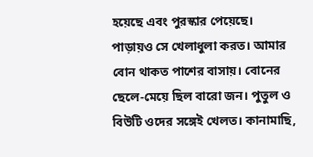হয়েছে এবং পুরস্কার পেয়েছে। পাড়ায়ও সে খেলাধুলা করত। আমার বোন থাকত পাশের বাসায়। বোনের ছেলে-মেয়ে ছিল বারো জন। পুতুল ও বিউটি ওদের সঙ্গেই খেলত। কানামাছি,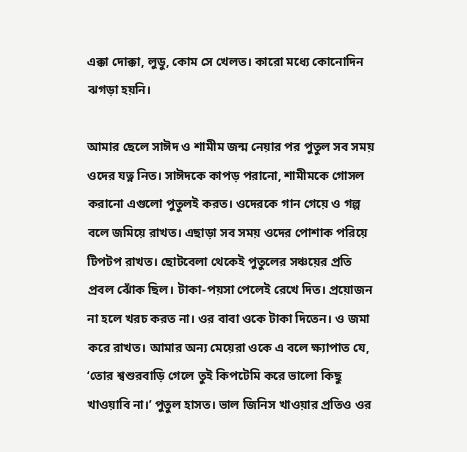এক্কা দোক্কা, লুডু, কোম সে খেলত। কারো মধ্যে কোনোদিন ঝগড়া হয়নি।

আমার ছেলে সাঈদ ও শামীম জন্ম নেয়ার পর পুতুল সব সময় ওদের যত্ন নিত। সাঈদকে কাপড় পরানো, শামীমকে গোসল করানো এগুলো পুতুলই করত। ওদেরকে গান গেয়ে ও গল্প বলে জমিয়ে রাখত। এছাড়া সব সময় ওদের পোশাক পরিয়ে টিপটপ রাখত। ছোটবেলা থেকেই পুতুলের সঞ্চয়ের প্রতি প্রবল ঝোঁক ছিল। টাকা-পয়সা পেলেই রেখে দিত। প্রয়োজন না হলে খরচ করত না। ওর বাবা ওকে টাকা দিতেন। ও জমা করে রাখত। আমার অন্য মেয়েরা ওকে এ বলে ক্ষ্যাপাত যে, ‘তোর শ্বশুরবাড়ি গেলে তুই কিপটেমি করে ভালো কিছু খাওয়াবি না।’ পুতুল হাসত। ভাল জিনিস খাওয়ার প্রতিও ওর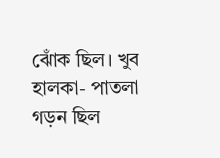ঝোঁক ছিল। খুব হালকা- পাতলা গড়ন ছিল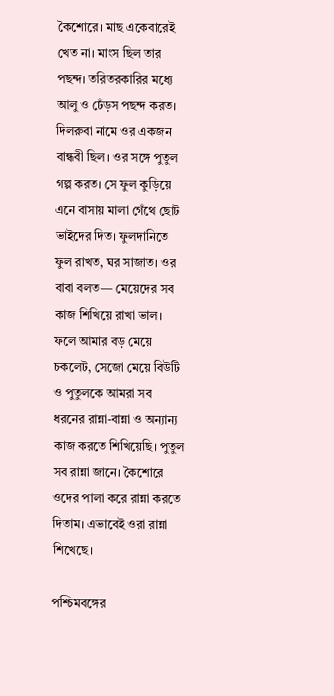কৈশোরে। মাছ একেবারেই খেত না। মাংস ছিল তার পছন্দ। তরিতরকারির মধ্যে আলু ও ঢেঁড়স পছন্দ করত। দিলরুবা নামে ওর একজন বান্ধবী ছিল। ওর সঙ্গে পুতুল গল্প করত। সে ফুল কুড়িয়ে এনে বাসায় মালা গেঁথে ছোট ভাইদের দিত। ফুলদানিতে ফুল রাখত, ঘর সাজাত। ওর বাবা বলত— মেয়েদের সব কাজ শিখিয়ে রাখা ভাল। ফলে আমার বড় মেয়ে চকলেট, সেজো মেয়ে বিউটি ও পুতুলকে আমরা সব ধরনের রান্না-বান্না ও অন্যান্য কাজ করতে শিখিয়েছি। পুতুল সব রান্না জানে। কৈশোরে ওদের পালা করে রান্না করতে দিতাম। এভাবেই ওরা রান্না শিখেছে।

পশ্চিমবঙ্গের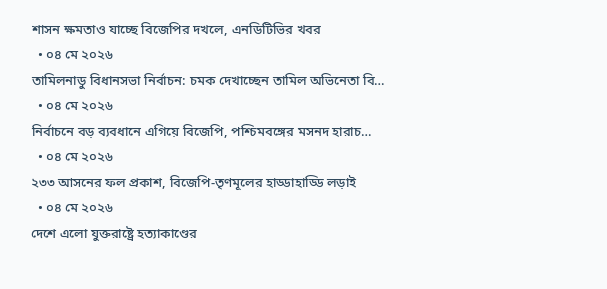শাসন ক্ষমতাও যাচ্ছে বিজেপির দখলে, এনডিটিভির খবর
  • ০৪ মে ২০২৬
তামিলনাডু বিধানসভা নির্বাচন: চমক দেখাচ্ছেন তামিল অভিনেতা বি…
  • ০৪ মে ২০২৬
নির্বাচনে বড় ব্যবধানে এগিয়ে বিজেপি, পশ্চিমবঙ্গের মসনদ হারাচ…
  • ০৪ মে ২০২৬
২৩৩ আসনের ফল প্রকাশ, বিজেপি-তৃণমূলের হাড্ডাহাড্ডি লড়াই
  • ০৪ মে ২০২৬
দেশে এলো যুক্তরাষ্ট্রে হত্যাকাণ্ডের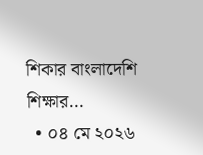শিকার বাংলাদেশি শিক্ষার…
  • ০৪ মে ২০২৬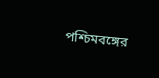পশ্চিমবঙ্গের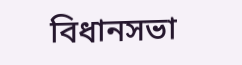বিধানসভা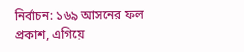নির্বাচন: ১৬৯ আসনের ফল প্রকাশ, এগিয়ে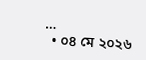…
  • ০৪ মে ২০২৬